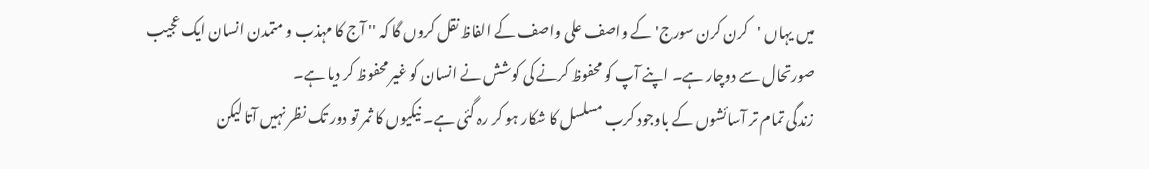میں یہاں 'کرن کرن سورج' کے واصف علی واصف کے الفاظ نقل کروں گا کہ '' آج کا مہذب و متمدن انسان ایک عجیب صورتحال سے دوچار ہے۔ اپنے آپ کو محفوظ کرنے کی کوشش نے انسان کو غیر محفوظ کر دیا ہے۔
زندگی تمام تر آسائشوں کے باوجود کرب مسلسل کا شکار ہو کر رہ گئی ہے۔ نیکیوں کا ثمر تو دور تک نظر نہیں آتا لیکن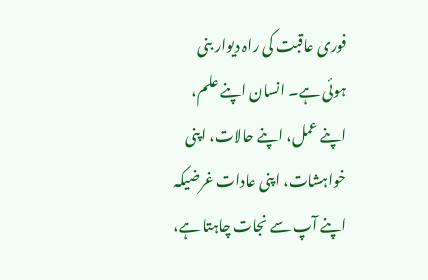فوری عاقبت کی راہ دیوار بنی ہوئی ہے۔ انسان اپنے علم، اپنے عمل، اپنے حالات، اپنی خواہشات، اپنی عادات غرضیکہ اپنے آپ سے نجات چاہتا ہے،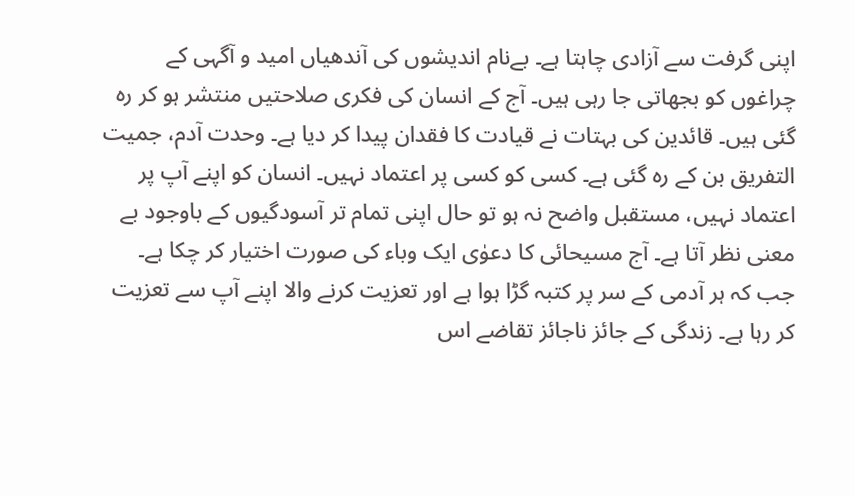اپنی گرفت سے آزادی چاہتا ہے۔ بےنام اندیشوں کی آندھیاں امید و آگہی کے چراغوں کو بجھاتی جا رہی ہیں۔ آج کے انسان کی فکری صلاحتیں منتشر ہو کر رہ گئی ہیں۔ قائدین کی بہتات نے قیادت کا فقدان پیدا کر دیا ہے۔ وحدت آدم، جمیت التفریق بن کے رہ گئی ہے۔ کسی کو کسی پر اعتماد نہیں۔ انسان کو اپنے آپ پر اعتماد نہیں، مستقبل واضح نہ ہو تو حال اپنی تمام تر آسودگیوں کے باوجود بے معنی نظر آتا ہے۔ آج مسیحائی کا دعوٰی ایک وباء کی صورت اختیار کر چکا ہے۔ جب کہ ہر آدمی کے سر پر کتبہ گڑا ہوا ہے اور تعزیت کرنے والا اپنے آپ سے تعزیت کر رہا ہے۔ زندگی کے جائز ناجائز تقاضے اس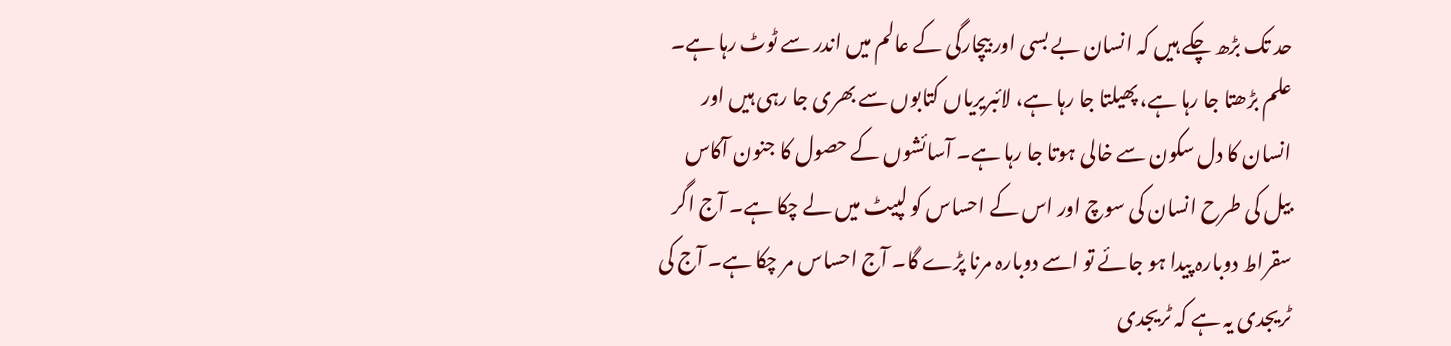حد تک بڑھ چکے ہیں کہ انسان بے بسی اور بیچارگی کے عالم میں اندر سے ٹوٹ رہا ہے۔ علم بڑھتا جا رہا ہے، پھیلتا جا رہا ہے، لائبریریاں کتابوں سے بھری جا رہی ہیں اور انسان کا دل سکون سے خالی ہوتا جا رہا ہے۔ آسائشوں کے حصول کا جنون آکاس بیل کی طرح انسان کی سوچ اور اس کے احساس کو لپیٹ میں لے چکا ہے۔ آج اگر سقراط دوبارہ پیدا ہو جائے تو اسے دوبارہ مرنا پڑے گا۔ آج احساس مر چکا ہے۔ آج کی ٹریجدی یہ ہے کہ ٹریجدی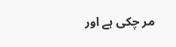مر چکی ہے اور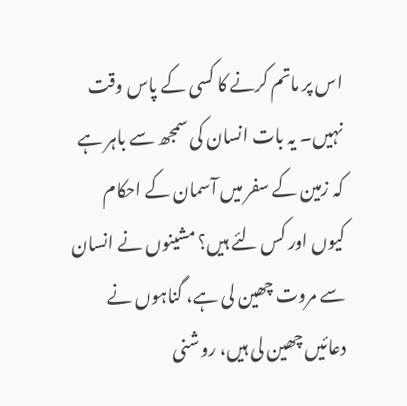اس پر ماتم کرنے کا کسی کے پاس وقت نہیں۔ یہ بات انسان کی سمجھ سے باہر ہے کہ زمین کے سفر میں آسمان کے احکام کیوں اور کس لئے ہیں؟ مشینوں نے انسان سے مروت چھین لی ہے، گناہوں نے دعائیں چھین لی ہیں، روشنی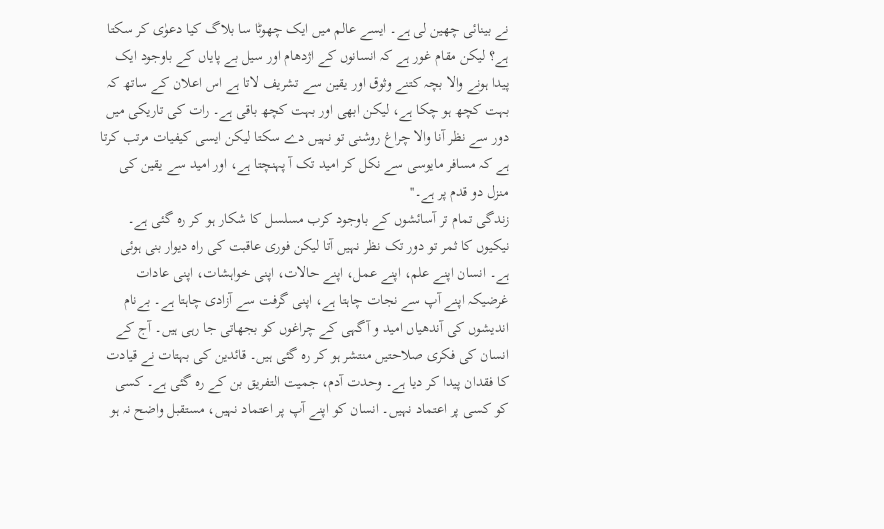نے بینائی چھین لی ہے۔ ایسے عالم میں ایک چھوٹا سا بلاگ کیا دعوٰی کر سکتا ہے؟ لیکن مقام غور ہے کہ انسانوں کے اژدھام اور سیل بے پایاں کے باوجود ایک پیدا ہونے والا بچہ کتنے وثوق اور یقین سے تشریف لاتا ہے اس اعلان کے ساتھ کہ بہت کچھ ہو چکا ہے، لیکن ابھی اور بہت کچھ باقی ہے۔ رات کی تاریکی میں دور سے نظر آنا والا چراغ روشنی تو نہیں دے سکتا لیکن ایسی کیفیات مرتب کرتا ہے کہ مسافر مایوسی سے نکل کر امید تک آ پہنچتا ہے، اور امید سے یقین کی منزل دو قدم پر ہے۔''
زندگی تمام تر آسائشوں کے باوجود کرب مسلسل کا شکار ہو کر رہ گئی ہے۔ نیکیوں کا ثمر تو دور تک نظر نہیں آتا لیکن فوری عاقبت کی راہ دیوار بنی ہوئی ہے۔ انسان اپنے علم، اپنے عمل، اپنے حالات، اپنی خواہشات، اپنی عادات غرضیکہ اپنے آپ سے نجات چاہتا ہے، اپنی گرفت سے آزادی چاہتا ہے۔ بےنام اندیشوں کی آندھیاں امید و آگہی کے چراغوں کو بجھاتی جا رہی ہیں۔ آج کے انسان کی فکری صلاحتیں منتشر ہو کر رہ گئی ہیں۔ قائدین کی بہتات نے قیادت کا فقدان پیدا کر دیا ہے۔ وحدت آدم، جمیت التفریق بن کے رہ گئی ہے۔ کسی کو کسی پر اعتماد نہیں۔ انسان کو اپنے آپ پر اعتماد نہیں، مستقبل واضح نہ ہو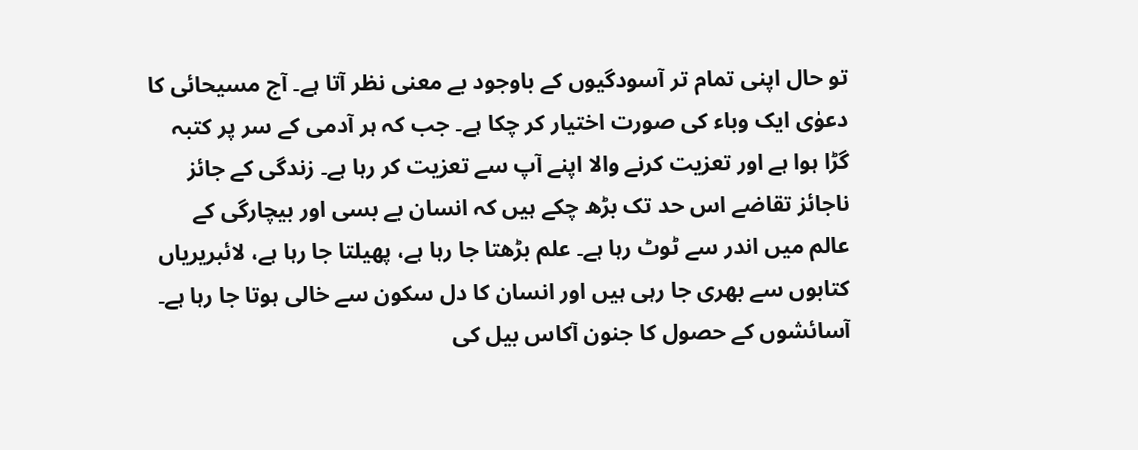تو حال اپنی تمام تر آسودگیوں کے باوجود بے معنی نظر آتا ہے۔ آج مسیحائی کا دعوٰی ایک وباء کی صورت اختیار کر چکا ہے۔ جب کہ ہر آدمی کے سر پر کتبہ گڑا ہوا ہے اور تعزیت کرنے والا اپنے آپ سے تعزیت کر رہا ہے۔ زندگی کے جائز ناجائز تقاضے اس حد تک بڑھ چکے ہیں کہ انسان بے بسی اور بیچارگی کے عالم میں اندر سے ٹوٹ رہا ہے۔ علم بڑھتا جا رہا ہے، پھیلتا جا رہا ہے، لائبریریاں کتابوں سے بھری جا رہی ہیں اور انسان کا دل سکون سے خالی ہوتا جا رہا ہے۔ آسائشوں کے حصول کا جنون آکاس بیل کی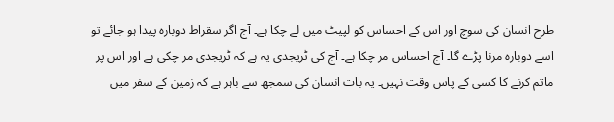طرح انسان کی سوچ اور اس کے احساس کو لپیٹ میں لے چکا ہے۔ آج اگر سقراط دوبارہ پیدا ہو جائے تو اسے دوبارہ مرنا پڑے گا۔ آج احساس مر چکا ہے۔ آج کی ٹریجدی یہ ہے کہ ٹریجدی مر چکی ہے اور اس پر ماتم کرنے کا کسی کے پاس وقت نہیں۔ یہ بات انسان کی سمجھ سے باہر ہے کہ زمین کے سفر میں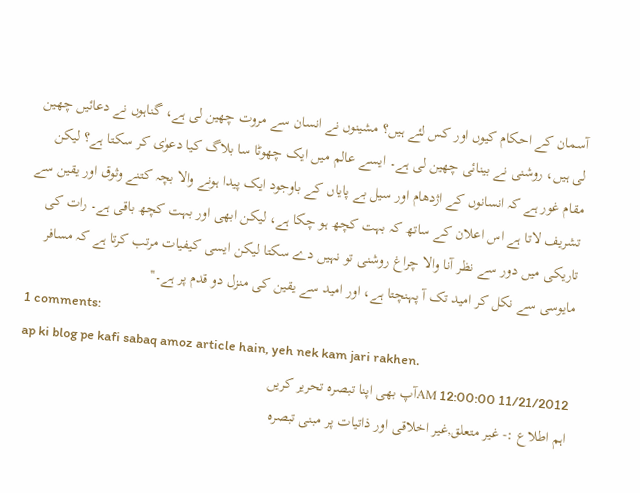آسمان کے احکام کیوں اور کس لئے ہیں؟ مشینوں نے انسان سے مروت چھین لی ہے، گناہوں نے دعائیں چھین لی ہیں، روشنی نے بینائی چھین لی ہے۔ ایسے عالم میں ایک چھوٹا سا بلاگ کیا دعوٰی کر سکتا ہے؟ لیکن مقام غور ہے کہ انسانوں کے اژدھام اور سیل بے پایاں کے باوجود ایک پیدا ہونے والا بچہ کتنے وثوق اور یقین سے تشریف لاتا ہے اس اعلان کے ساتھ کہ بہت کچھ ہو چکا ہے، لیکن ابھی اور بہت کچھ باقی ہے۔ رات کی تاریکی میں دور سے نظر آنا والا چراغ روشنی تو نہیں دے سکتا لیکن ایسی کیفیات مرتب کرتا ہے کہ مسافر مایوسی سے نکل کر امید تک آ پہنچتا ہے، اور امید سے یقین کی منزل دو قدم پر ہے۔''
1 comments:
ap ki blog pe kafi sabaq amoz article hain, yeh nek kam jari rakhen.
11/21/2012 12:00:00 AMآپ بھی اپنا تبصرہ تحریر کریں
اہم اطلاع :- غیر متعلق,غیر اخلاقی اور ذاتیات پر مبنی تبصرہ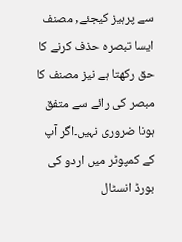سے پرہیز کیجئے, مصنف ایسا تبصرہ حذف کرنے کا حق رکھتا ہے نیز مصنف کا مبصر کی رائے سے متفق ہونا ضروری نہیں۔اگر آپ کے کمپوٹر میں اردو کی بورڈ انسٹال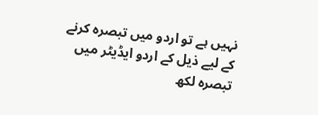نہیں ہے تو اردو میں تبصرہ کرنے کے لیے ذیل کے اردو ایڈیٹر میں تبصرہ لکھ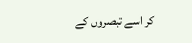کر اسے تبصروں کے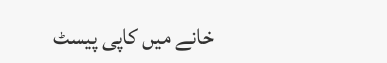خانے میں کاپی پیسٹ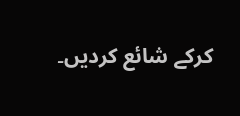کرکے شائع کردیں۔